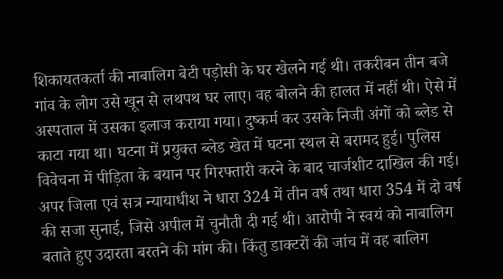शिकायतकर्ता की नाबालिग बेटी पड़ोसी के घर खेलने गई थी। तकरीबन तीन बजे गांव के लोग उसे खून से लथपथ घर लाए। वह बोलने की हालत में नहीं थी। ऐसे में अस्पताल में उसका इलाज कराया गया। दुष्कर्म कर उसके निजी अंगों को ब्लेड से काटा गया था। घटना में प्रयुक्त ब्लेड खेत में घटना स्थल से बरामद हुई। पुलिस विवेचना में पीड़िता के बयान पर गिरफ्तारी करने के बाद चार्जशीट दाखिल की गई।
अपर जिला एवं सत्र न्यायाधीश ने धारा 324 में तीन वर्ष तथा धारा 354 में दो वर्ष की सजा सुनाई, जिसे अपील में चुनौती दी गई थी। आरोपी ने स्वयं को नाबालिग बताते हुए उदारता बरतने की मांग की। किंतु डाक्टरों की जांच में वह बालिग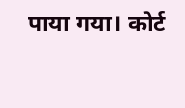पाया गया। कोर्ट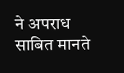ने अपराध साबित मानते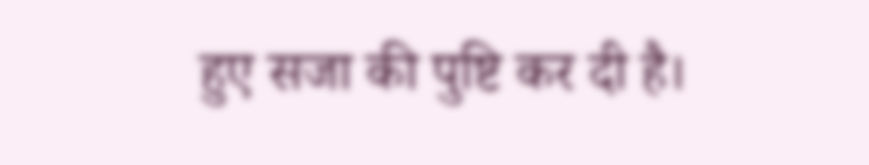हुए सजा की पुष्टि कर दी है।